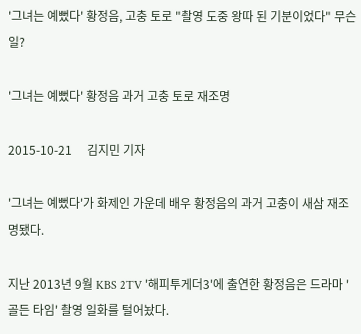'그녀는 예뻤다' 황정음, 고충 토로 "촬영 도중 왕따 된 기분이었다" 무슨 일?

'그녀는 예뻤다' 황정음 과거 고충 토로 재조명

2015-10-21     김지민 기자

'그녀는 예뻤다'가 화제인 가운데 배우 황정음의 과거 고충이 새삼 재조명됐다.

지난 2013년 9월 KBS 2TV '해피투게더3'에 출연한 황정음은 드라마 '골든 타임' 촬영 일화를 털어놨다.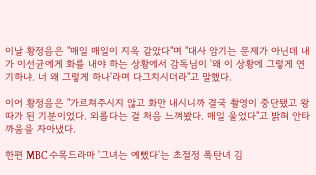이날 황정음은 "매일 매일이 지옥 같았다"며 "대사 암기는 문제가 아닌데 내가 이선균에게 화를 내야 하는 상황에서 감독님이 '왜 이 상황에 그렇게 연기하냐. 너 왜 그렇게 하나'라며 다그치시더라"고 말했다.

이어 황정음은 "가르쳐주시지 않고 화만 내시니까 결국 촬영이 중단됐고 왕따가 된 기분이었다. 외롭다는 걸 처음 느껴봤다. 매일 울었다"고 밝혀 안타까움을 자아냈다.

한편 MBC 수목드라마 '그녀는 예뻤다'는 초절정 폭탄녀 김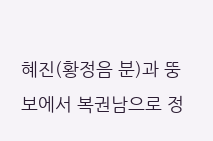혜진(황정음 분)과 뚱보에서 복권남으로 정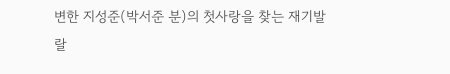변한 지성준(박서준 분)의 첫사랑을 찾는 재기발랄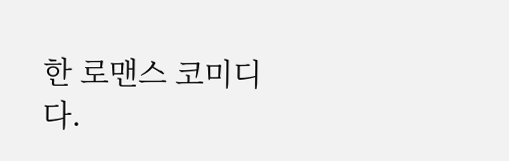한 로맨스 코미디다.